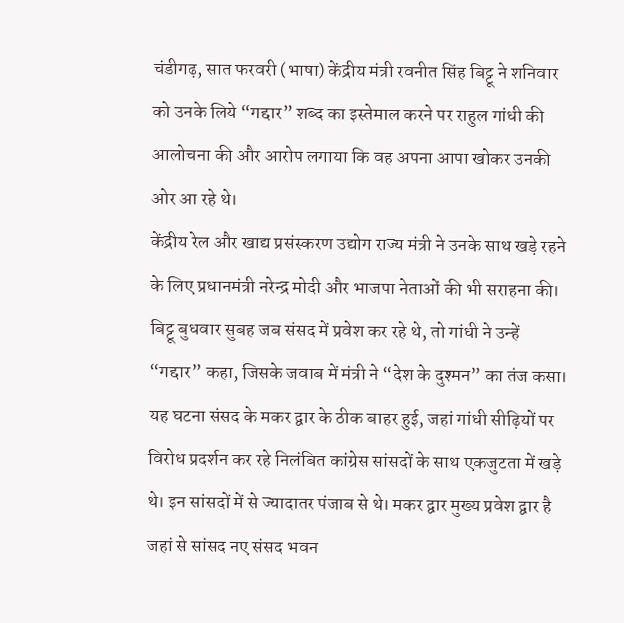चंडीगढ़, सात फरवरी (भाषा) केंद्रीय मंत्री रवनीत सिंह बिट्टू ने शनिवार को उनके लिये “गद्दार” शब्द का इस्तेमाल करने पर राहुल गांधी की आलोचना की और आरोप लगाया कि वह अपना आपा खोकर उनकी ओर आ रहे थे।
केंद्रीय रेल और खाद्य प्रसंस्करण उद्योग राज्य मंत्री ने उनके साथ खड़े रहने के लिए प्रधानमंत्री नरेन्द्र मोदी और भाजपा नेताओं की भी सराहना की।
बिट्टू बुधवार सुबह जब संसद में प्रवेश कर रहे थे, तो गांधी ने उन्हें “गद्दार” कहा, जिसके जवाब में मंत्री ने “देश के दुश्मन” का तंज कसा।
यह घटना संसद के मकर द्वार के ठीक बाहर हुई, जहां गांधी सीढ़ियों पर विरोध प्रदर्शन कर रहे निलंबित कांग्रेस सांसदों के साथ एकजुटता में खड़े थे। इन सांसदों में से ज्यादातर पंजाब से थे। मकर द्वार मुख्य प्रवेश द्वार है जहां से सांसद नए संसद भवन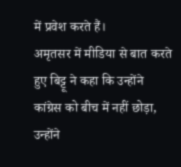में प्रवेश करते हैं।
अमृतसर में मीडिया से बात करते हुए बिट्टू ने कहा कि उन्होंने कांग्रेस को बीच में नहीं छोड़ा, उन्होंने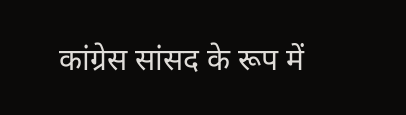कांग्रेस सांसद के रूप में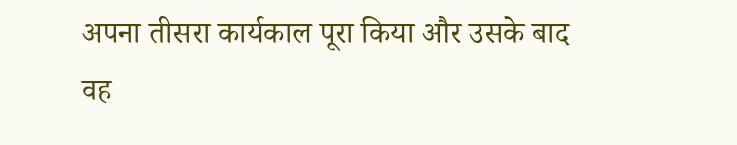अपना तीसरा कार्यकाल पूरा किया और उसके बाद वह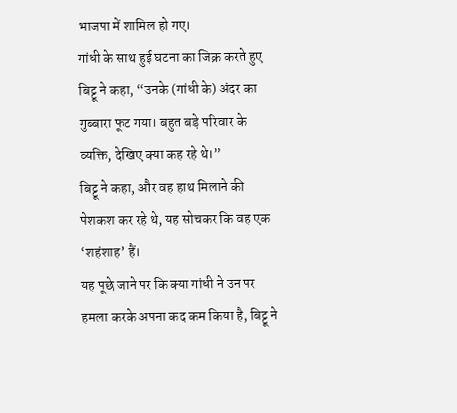भाजपा में शामिल हो गए।
गांधी के साथ हुई घटना का जिक्र करते हुए बिट्टू ने कहा, “उनके (गांधी के) अंदर का गुब्बारा फूट गया। बहुत बड़े परिवार के व्यक्ति, देखिए क्या कह रहे थे।”
बिट्टू ने कहा, और वह हाथ मिलाने की पेशकश कर रहे थे, यह सोचकर कि वह एक ‘शहंशाह’ हैं।
यह पूछे जाने पर कि क्या गांधी ने उन पर हमला करके अपना कद कम किया है, बिट्टू ने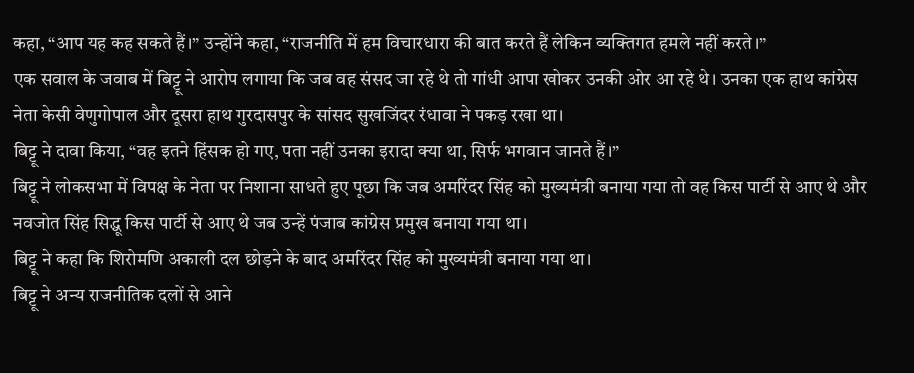कहा, “आप यह कह सकते हैं।” उन्होंने कहा, “राजनीति में हम विचारधारा की बात करते हैं लेकिन व्यक्तिगत हमले नहीं करते।”
एक सवाल के जवाब में बिट्टू ने आरोप लगाया कि जब वह संसद जा रहे थे तो गांधी आपा खोकर उनकी ओर आ रहे थे। उनका एक हाथ कांग्रेस नेता केसी वेणुगोपाल और दूसरा हाथ गुरदासपुर के सांसद सुखजिंदर रंधावा ने पकड़ रखा था।
बिट्टू ने दावा किया, “वह इतने हिंसक हो गए, पता नहीं उनका इरादा क्या था, सिर्फ भगवान जानते हैं।”
बिट्टू ने लोकसभा में विपक्ष के नेता पर निशाना साधते हुए पूछा कि जब अमरिंदर सिंह को मुख्यमंत्री बनाया गया तो वह किस पार्टी से आए थे और नवजोत सिंह सिद्धू किस पार्टी से आए थे जब उन्हें पंजाब कांग्रेस प्रमुख बनाया गया था।
बिट्टू ने कहा कि शिरोमणि अकाली दल छोड़ने के बाद अमरिंदर सिंह को मुख्यमंत्री बनाया गया था।
बिट्टू ने अन्य राजनीतिक दलों से आने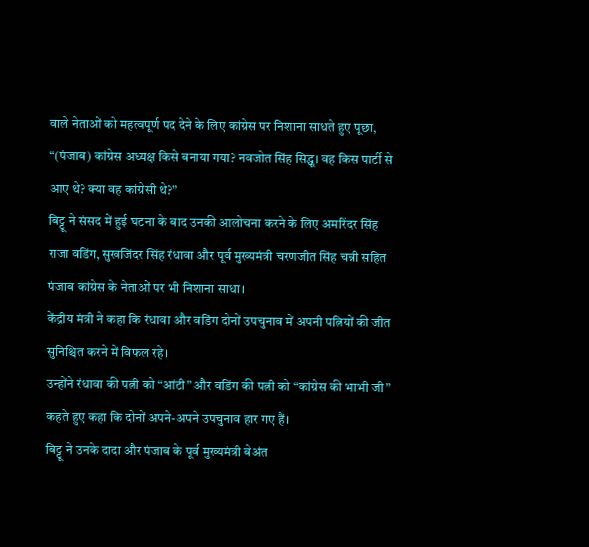वाले नेताओं को महत्वपूर्ण पद देने के लिए कांग्रेस पर निशाना साधते हुए पूछा, “(पंजाब) कांग्रेस अध्यक्ष किसे बनाया गया? नवजोत सिंह सिद्धू। वह किस पार्टी से आए थे? क्या वह कांग्रेसी थे?”
बिट्टू ने संसद में हुई घटना के बाद उनकी आलोचना करने के लिए अमरिंदर सिंह राजा वडिंग, सुखजिंदर सिंह रंधावा और पूर्व मुख्यमंत्री चरणजीत सिंह चन्नी सहित पंजाब कांग्रेस के नेताओं पर भी निशाना साधा।
केंद्रीय मंत्री ने कहा कि रंधावा और वडिंग दोनों उपचुनाव में अपनी पत्नियों की जीत सुनिश्चित करने में विफल रहे।
उन्होंने रंधावा की पत्नी को “आंटी” और वडिंग की पत्नी को “कांग्रेस की भाभी जी” कहते हुए कहा कि दोनों अपने-अपने उपचुनाव हार गए हैं।
बिट्टू ने उनके दादा और पंजाब के पूर्व मुख्यमंत्री बेअंत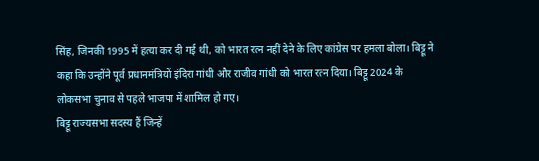सिंह, जिनकी 1995 में हत्या कर दी गई थी, को भारत रत्न नहीं देने के लिए कांग्रेस पर हमला बोला। बिट्टू ने कहा कि उन्होंने पूर्व प्रधानमंत्रियों इंदिरा गांधी और राजीव गांधी को भारत रत्न दिया। बिट्टू 2024 के लोकसभा चुनाव से पहले भाजपा में शामिल हो गए।
बिट्टू राज्यसभा सदस्य हैं जिन्हें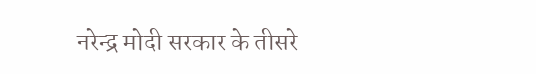नरेन्द्र मोदी सरकार के तीसरे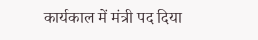कार्यकाल में मंत्री पद दिया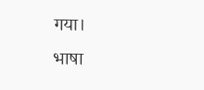गया।
भाषा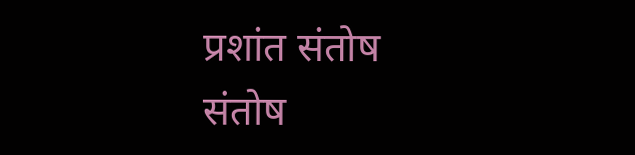प्रशांत संतोष
संतोष